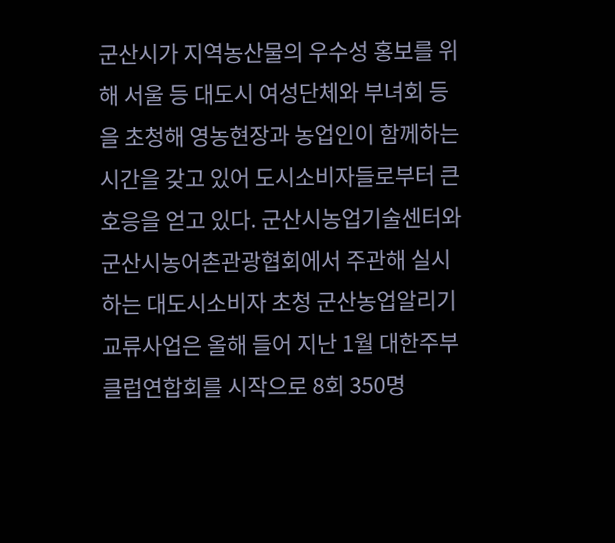군산시가 지역농산물의 우수성 홍보를 위해 서울 등 대도시 여성단체와 부녀회 등을 초청해 영농현장과 농업인이 함께하는 시간을 갖고 있어 도시소비자들로부터 큰 호응을 얻고 있다. 군산시농업기술센터와 군산시농어촌관광협회에서 주관해 실시하는 대도시소비자 초청 군산농업알리기 교류사업은 올해 들어 지난 1월 대한주부클럽연합회를 시작으로 8회 350명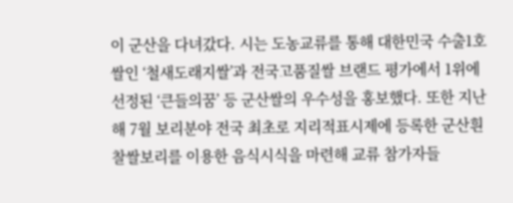이 군산을 다녀갔다. 시는 도농교류를 통해 대한민국 수출1호쌀인 ‘철새도래지쌀’과 전국고품질쌀 브랜드 평가에서 1위에 선정된 ‘큰들의꿈’ 등 군산쌀의 우수성을 홍보했다. 또한 지난해 7월 보리분야 전국 최초로 지리적표시제에 등록한 군산흰찰쌀보리를 이용한 음식시식을 마련해 교류 참가자들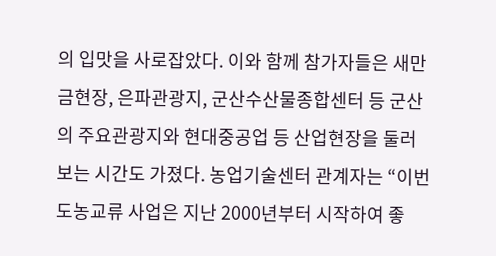의 입맛을 사로잡았다. 이와 함께 참가자들은 새만금현장, 은파관광지, 군산수산물종합센터 등 군산의 주요관광지와 현대중공업 등 산업현장을 둘러보는 시간도 가졌다. 농업기술센터 관계자는 “이번 도농교류 사업은 지난 2000년부터 시작하여 좋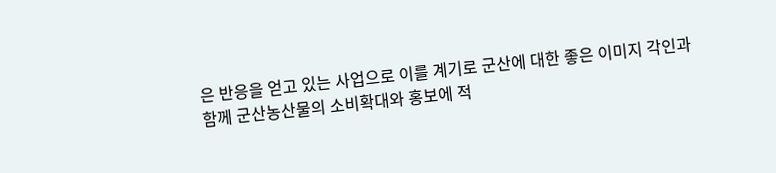은 반응을 얻고 있는 사업으로 이를 계기로 군산에 대한 좋은 이미지 각인과 함께 군산농산물의 소비확대와 홍보에 적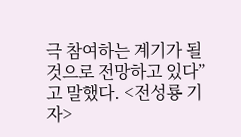극 참여하는 계기가 될 것으로 전망하고 있다”고 말했다. <전성룡 기자>